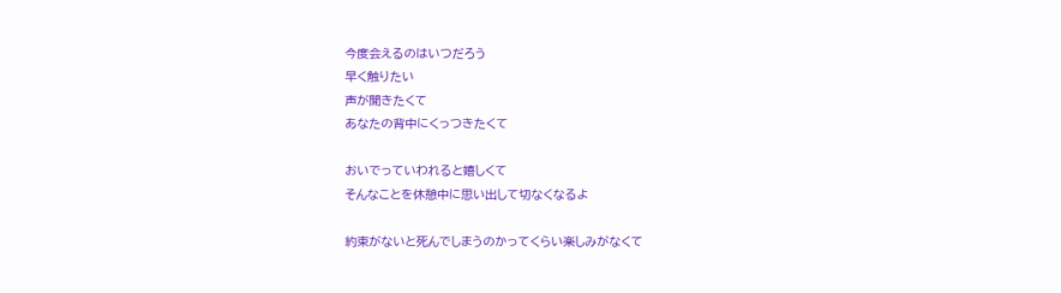今度会えるのはいつだろう
早く触りたい
声が聞きたくて
あなたの背中にくっつきたくて

おいでっていわれると嬉しくて
そんなことを休憩中に思い出して切なくなるよ

約束がないと死んでしまうのかってくらい楽しみがなくて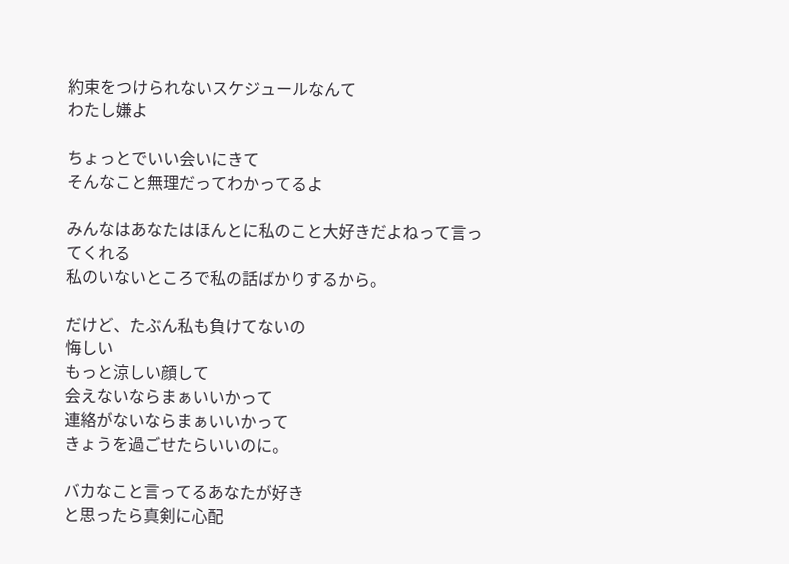約束をつけられないスケジュールなんて
わたし嫌よ

ちょっとでいい会いにきて
そんなこと無理だってわかってるよ

みんなはあなたはほんとに私のこと大好きだよねって言ってくれる
私のいないところで私の話ばかりするから。

だけど、たぶん私も負けてないの
悔しい
もっと涼しい顔して
会えないならまぁいいかって
連絡がないならまぁいいかって
きょうを過ごせたらいいのに。

バカなこと言ってるあなたが好き
と思ったら真剣に心配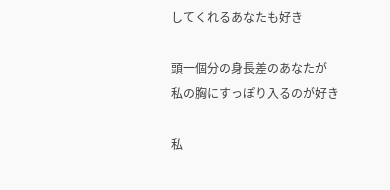してくれるあなたも好き

頭一個分の身長差のあなたが
私の胸にすっぽり入るのが好き

私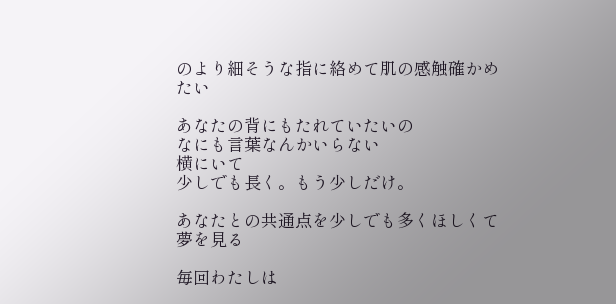のより細そうな指に絡めて肌の感触確かめたい

あなたの背にもたれていたいの
なにも言葉なんかいらない
横にいて
少しでも長く。もう少しだけ。

あなたとの共通点を少しでも多くほしくて
夢を見る

毎回わたしは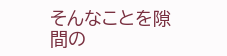そんなことを隙間の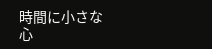時間に小さな心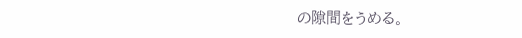の隙間をうめる。